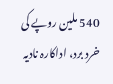540 ملین روپے کی خرد برد، اداکارہ نادیہ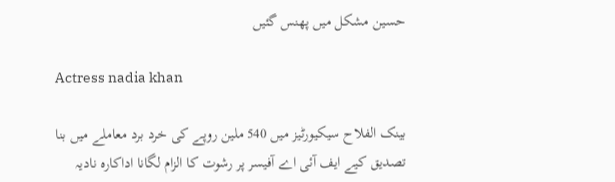حسین مشکل میں پھنس گئیں

Actress nadia khan

بینک الفلاح سیکیورٹیز میں 540 ملین روپے کی خرد برد معاملے میں بنا تصدیق کیے ایف آئی اے آفیسر پر رشوت کا الزام لگانا اداکارہ نادیہ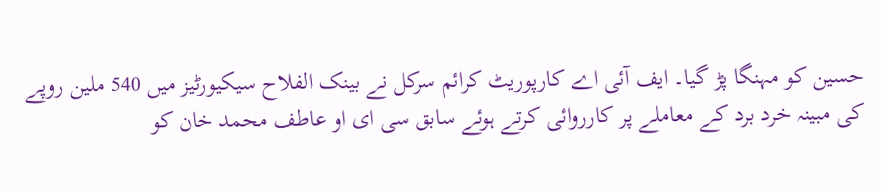حسین کو مہنگا پڑ گیا۔ ایف آئی اے کارپوریٹ کرائم سرکل نے بینک الفلاح سیکیورٹیز میں 540 ملین روپے کی مبینہ خرد برد کے معاملے پر کارروائی کرتے ہوئے سابق سی ای او عاطف محمد خان کو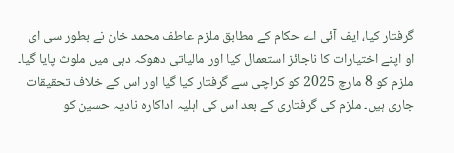گرفتار کیا، ایف آئی اے حکام کے مطابق ملزم عاطف محمد خان نے بطور سی ای او اپنے اختیارات کا ناجائز استعمال کیا اور مالیاتی دھوکہ دہی میں ملوث پایا گیا۔ ملزم کو 8 مارچ 2025 کو کراچی سے گرفتار کیا گیا اور اس کے خلاف تحقیقات جاری ہیں۔ ملزم کی گرفتاری کے بعد اس کی اہلیہ اداکارہ نادیہ حسین کو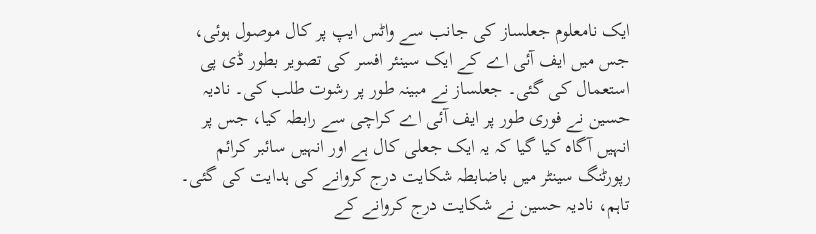ایک نامعلوم جعلساز کی جانب سے واٹس ایپ پر کال موصول ہوئی، جس میں ایف آئی اے کے ایک سینئر افسر کی تصویر بطور ڈی پی استعمال کی گئی۔ جعلساز نے مبینہ طور پر رشوت طلب کی۔ نادیہ حسین نے فوری طور پر ایف آئی اے کراچی سے رابطہ کیا، جس پر انہیں آگاہ کیا گیا کہ یہ ایک جعلی کال ہے اور انہیں سائبر کرائم رپورٹنگ سینٹر میں باضابطہ شکایت درج کروانے کی ہدایت کی گئی۔ تاہم، نادیہ حسین نے شکایت درج کروانے کے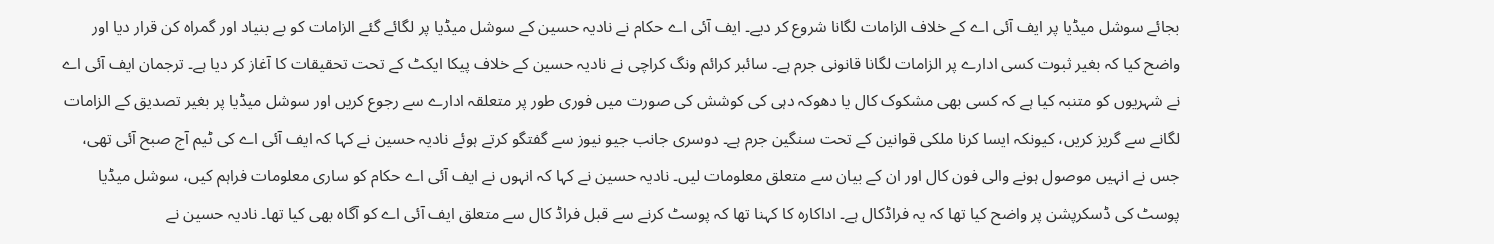بجائے سوشل میڈیا پر ایف آئی اے کے خلاف الزامات لگانا شروع کر دیے۔ ایف آئی اے حکام نے نادیہ حسین کے سوشل میڈیا پر لگائے گئے الزامات کو بے بنیاد اور گمراہ کن قرار دیا اور واضح کیا کہ بغیر ثبوت کسی ادارے پر الزامات لگانا قانونی جرم ہے۔ سائبر کرائم ونگ کراچی نے نادیہ حسین کے خلاف پیکا ایکٹ کے تحت تحقیقات کا آغاز کر دیا ہے۔ ترجمان ایف آئی اے نے شہریوں کو متنبہ کیا ہے کہ کسی بھی مشکوک کال یا دھوکہ دہی کی کوشش کی صورت میں فوری طور پر متعلقہ ادارے سے رجوع کریں اور سوشل میڈیا پر بغیر تصدیق کے الزامات لگانے سے گریز کریں، کیونکہ ایسا کرنا ملکی قوانین کے تحت سنگین جرم ہے۔ دوسری جانب جیو نیوز سے گفتگو کرتے ہوئے نادیہ حسین نے کہا کہ ایف آئی اے کی ٹیم آج صبح آئی تھی، جس نے انہیں موصول ہونے والی فون کال اور ان کے بیان سے متعلق معلومات لیں۔ نادیہ حسین نے کہا کہ انہوں نے ایف آئی اے حکام کو ساری معلومات فراہم کیں، سوشل میڈیا پوسٹ کی ڈسکرپشن پر واضح کیا تھا کہ یہ فراڈکال ہے۔ اداکارہ کا کہنا تھا کہ پوسٹ کرنے سے قبل فراڈ کال سے متعلق ایف آئی اے کو آگاہ بھی کیا تھا۔ نادیہ حسین نے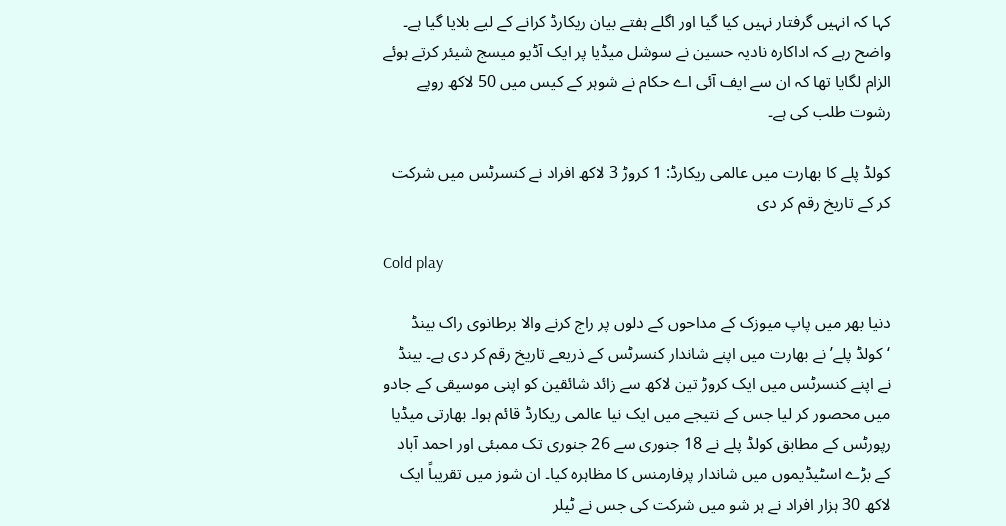کہا کہ انہیں گرفتار نہیں کیا گیا اور اگلے ہفتے بیان ریکارڈ کرانے کے لیے بلایا گیا ہے۔ واضح رہے کہ اداکارہ نادیہ حسین نے سوشل میڈيا پر ایک آڈیو میسج شيئر کرتے ہوئے الزام لگایا تھا کہ ان سے ایف آئی اے حکام نے شوہر کے کیس میں 50 لاکھ روپے رشوت طلب کی ہے۔

کولڈ پلے کا بھارت میں عالمی ریکارڈ: 1 کروڑ 3 لاکھ افراد نے کنسرٹس میں شرکت کر کے تاریخ رقم کر دی

Cold play

دنیا بھر میں پاپ میوزک کے مداحوں کے دلوں پر راج کرنے والا برطانوی راک بینڈ ‘کولڈ پلے’ نے بھارت میں اپنے شاندار کنسرٹس کے ذریعے تاریخ رقم کر دی ہے۔ بینڈ نے اپنے کنسرٹس میں ایک کروڑ تین لاکھ سے زائد شائقین کو اپنی موسیقی کے جادو میں محصور کر لیا جس کے نتیجے میں ایک نیا عالمی ریکارڈ قائم ہوا۔ بھارتی میڈیا رپورٹس کے مطابق کولڈ پلے نے 18 جنوری سے 26 جنوری تک ممبئی اور احمد آباد کے بڑے اسٹیڈیموں میں شاندار پرفارمنس کا مظاہرہ کیا۔ ان شوز میں تقریباً ایک لاکھ 30 ہزار افراد نے ہر شو میں شرکت کی جس نے ٹیلر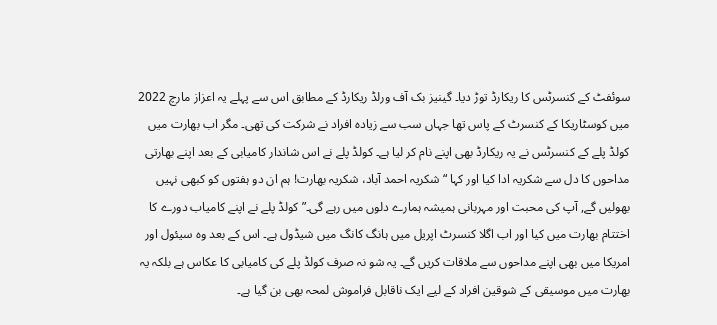سوئفٹ کے کنسرٹس کا ریکارڈ توڑ دیا۔ گینیز بک آف ورلڈ ریکارڈ کے مطابق اس سے پہلے یہ اعزاز مارچ 2022 میں کوسٹاریکا کے کنسرٹ کے پاس تھا جہاں سب سے زیادہ افراد نے شرکت کی تھی۔ مگر اب بھارت میں کولڈ پلے کے کنسرٹس نے یہ ریکارڈ بھی اپنے نام کر لیا ہے۔ کولڈ پلے نے اس شاندار کامیابی کے بعد اپنے بھارتی مداحوں کا دل سے شکریہ ادا کیا اور کہا “شکریہ احمد آباد، شکریہ بھارت! ہم ان دو ہفتوں کو کبھی نہیں بھولیں گے, آپ کی محبت اور مہربانی ہمیشہ ہمارے دلوں میں رہے گی۔” کولڈ پلے نے اپنے کامیاب دورے کا اختتام بھارت میں کیا اور اب اگلا کنسرٹ اپریل میں ہانگ کانگ میں شیڈول ہے۔ اس کے بعد وہ سیئول اور امریکا میں بھی اپنے مداحوں سے ملاقات کریں گے۔ یہ شو نہ صرف کولڈ پلے کی کامیابی کا عکاس ہے بلکہ یہ بھارت میں موسیقی کے شوقین افراد کے لیے ایک ناقابل فراموش لمحہ بھی بن گیا ہے۔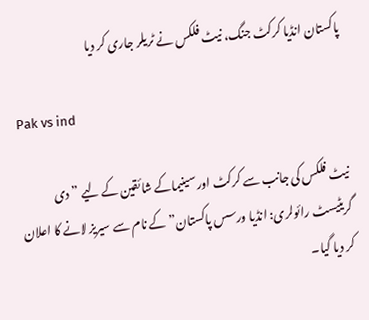پاکستان انڈیا کرکٹ جنگ، نیٹ فلکس نے ٹریلر جاری کر دیا

Pak vs ind

نیٹ فلکس کی جانب سے کرکٹ اور سینیماکے شائقین کے لیے ” دی گریٹیسٹ رائولری: انڈیا ورسس پاکستان” کے نام سے سیریز لانے کا اعلان کر دیا گیا۔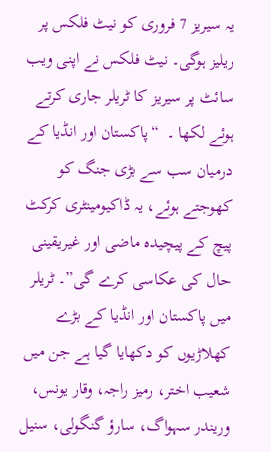یہ سیریز 7 فروری کو نیٹ فلکس پر ریلیز ہوگی۔ نیٹ فلکس نے اپنی ویب سائٹ پر سیریز کا ٹریلر جاری کرتے ہوئے لکھا ۔  “پاکستان اور انڈیا کے درمیان سب سے بڑی جنگ کو کھوجتے ہوئے، یہ ڈاکیومینٹری کرکٹ پیچ کے پیچیدہ ماضی اور غیریقینی حال کی عکاسی کرے گی”۔ ٹریلر میں پاکستان اور انڈیا کے بڑے کھلاڑیوں کو دکھایا گیا ہے جن میں شعیب اختر، رمیز راجہ، وقار یونس، وریندر سہواگ، سارؤ گنگولی، سنیل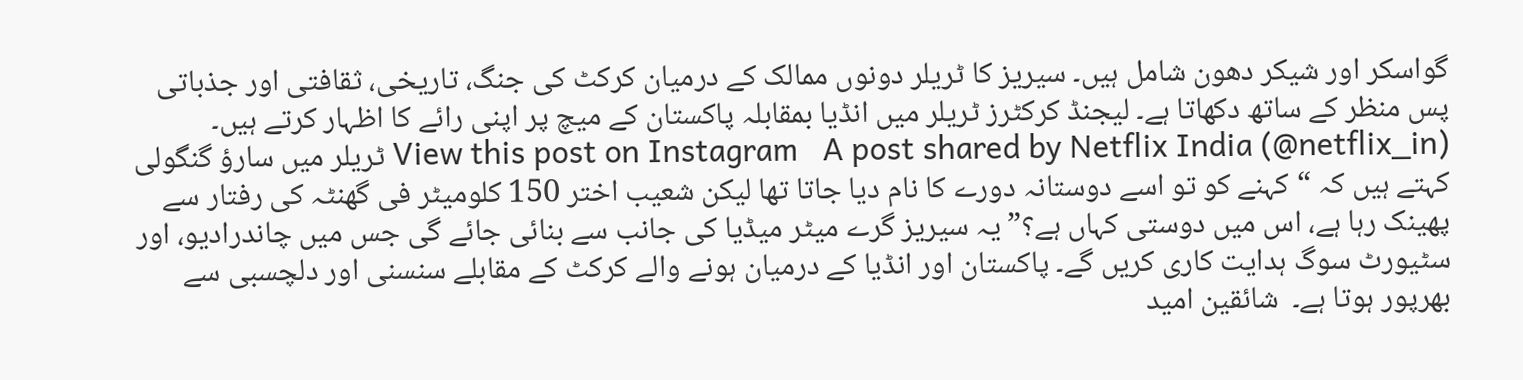گواسکر اور شیکر دھون شامل ہیں۔ سیریز کا ٹریلر دونوں ممالک کے درمیان کرکٹ کی جنگ، تاریخی، ثقافتی اور جذباتی پس منظر کے ساتھ دکھاتا ہے۔ لیجنڈ کرکٹرز ٹریلر میں انڈیا بمقابلہ پاکستان کے میچ پر اپنی رائے کا اظہار کرتے ہیں۔     View this post on Instagram   A post shared by Netflix India (@netflix_in) ٹریلر میں سارؤ گنگولی کہتے ہیں کہ “کہنے کو تو اسے دوستانہ دورے کا نام دیا جاتا تھا لیکن شعیب اختر 150 کلومیٹر فی گھنٹہ کی رفتار سے پھینک رہا ہے، اس میں دوستی کہاں ہے؟” یہ سیریز گرے میٹر میڈیا کی جانب سے بنائی جائے گی جس میں چاندرادیو، اور سٹیورٹ سوگ ہدایت کاری کریں گے۔ پاکستان اور انڈیا کے درمیان ہونے والے کرکٹ کے مقابلے سنسنی اور دلچسبی سے بھرپور ہوتا ہے۔  شائقین امید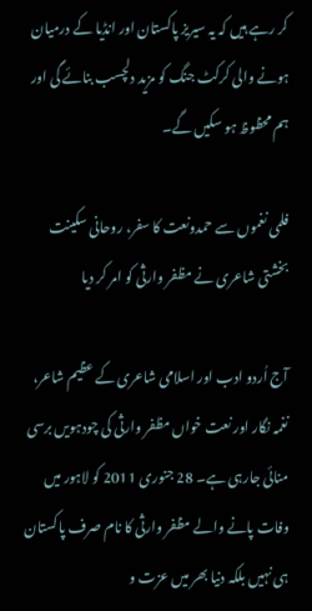کر رہے ہیں کہ یہ سیریز پاکستان اور انڈیا کے درمیان ہونے والی کرکٹ جنگ کو مزید دلچسب بنائے گی اور ہم محظوظ ہو سکیں گے۔

فلمی نغموں سے حمدونعت کا سفر، روحانی سکینت بخشتی شاعری نے مظفر وارثی کو امر کر دیا

آج اُردو ادب اور اسلامی شاعری کے عظیم شاعر، نغمہ نگار اور نعت خواں مظفر وارثی کی چودہویں برسی منائی جارہی ہے۔ 28 جنوری 2011 کو لاہور میں وفات پانے والے مظفر وارثی کا نام صرف پاکستان ہی نہیں بلکہ دنیا بھر میں عزت و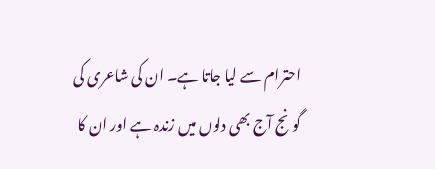احترام سے لیا جاتا ہے۔ ان کی شاعری کی گونج آج بھی دلوں میں زندہ ہے اور ان کا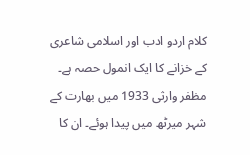کلام اردو ادب اور اسلامی شاعری کے خزانے کا ایک انمول حصہ ہے۔ مظفر وارثی 1933 میں بھارت کے شہر میرٹھ میں پیدا ہوئے۔ ان کا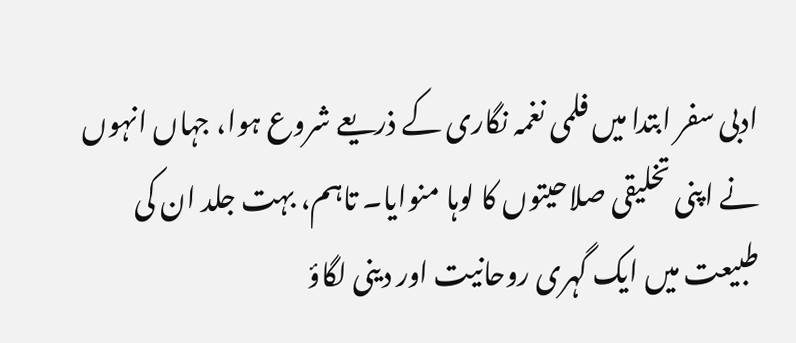ادبی سفر ابتدا میں فلمی نغمہ نگاری کے ذریعے شروع ہوا، جہاں انہوں نے اپنی تخلیقی صلاحیتوں کا لوہا منوایا۔ تاہم، بہت جلد ان کی طبیعت میں ایک گہری روحانیت اور دینی لگاؤ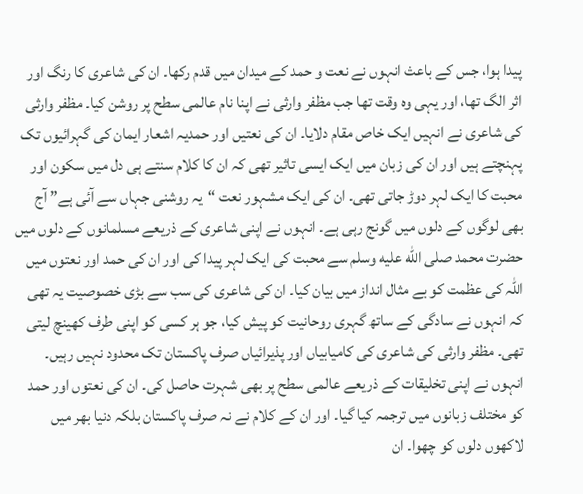پیدا ہوا، جس کے باعث انہوں نے نعت و حمد کے میدان میں قدم رکھا۔ ان کی شاعری کا رنگ اور اثر الگ تھا، اور یہی وہ وقت تھا جب مظفر وارثی نے اپنا نام عالمی سطح پر روشن کیا۔ مظفر وارثی کی شاعری نے انہیں ایک خاص مقام دلایا۔ ان کی نعتیں اور حمدیہ اشعار ایمان کی گہرائیوں تک پہنچتے ہیں اور ان کی زبان میں ایک ایسی تاثیر تھی کہ ان کا کلام سنتے ہی دل میں سکون اور محبت کا ایک لہر دوڑ جاتی تھی۔ ان کی ایک مشہور نعت “یہ روشنی جہاں سے آئی ہے” آج بھی لوگوں کے دلوں میں گونج رہی ہے۔ انہوں نے اپنی شاعری کے ذریعے مسلمانوں کے دلوں میں حضرت محمد صلى الله عليه وسلم سے محبت کی ایک لہر پیدا کی اور ان کی حمد اور نعتوں میں اللہ کی عظمت کو بے مثال انداز میں بیان کیا۔ ان کی شاعری کی سب سے بڑی خصوصیت یہ تھی کہ انہوں نے سادگی کے ساتھ گہری روحانیت کو پیش کیا، جو ہر کسی کو اپنی طرف کھینچ لیتی تھی۔ مظفر وارثی کی شاعری کی کامیابیاں اور پذیرائیاں صرف پاکستان تک محدود نہیں رہیں۔ انہوں نے اپنی تخلیقات کے ذریعے عالمی سطح پر بھی شہرت حاصل کی۔ ان کی نعتوں اور حمد کو مختلف زبانوں میں ترجمہ کیا گیا۔ اور ان کے کلام نے نہ صرف پاکستان بلکہ دنیا بھر میں لاکھوں دلوں کو چھوا۔ ان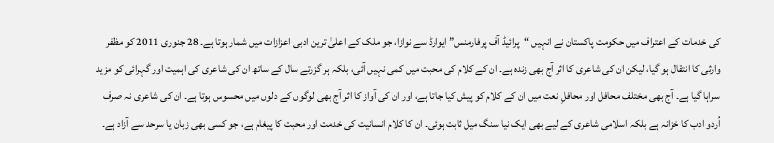کی خدمات کے اعتراف میں حکومت پاکستان نے انہیں “پرائیڈ آف پرفارمنس” ایوارڈ سے نوازا، جو ملک کے اعلیٰ ترین ادبی اعزازات میں شمار ہوتا ہے۔ 28 جنوری 2011 کو مظفر وارثی کا انتقال ہو گیا، لیکن ان کی شاعری کا اثر آج بھی زندہ ہے۔ ان کے کلام کی محبت میں کمی نہیں آئی، بلکہ ہر گزرتے سال کے ساتھ ان کی شاعری کی اہمیت اور گہرائی کو مزید سراہا گیا ہے۔ آج بھی مختلف محافل اور محافلِ نعت میں ان کے کلام کو پیش کیا جاتا ہے، اور ان کی آواز کا اثر آج بھی لوگوں کے دلوں میں محسوس ہوتا ہے۔ ان کی شاعری نہ صرف اُردو ادب کا خزانہ ہے بلکہ اسلامی شاعری کے لیے بھی ایک نیا سنگ میل ثابت ہوئی۔ ان کا کلام انسانیت کی خدمت اور محبت کا پیغام ہے، جو کسی بھی زبان یا سرحد سے آزاد ہے۔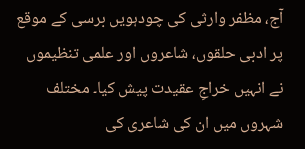آج، مظفر وارثی کی چودہویں برسی کے موقع پر ادبی حلقوں، شاعروں اور علمی تنظیموں نے انہیں خراجِ عقیدت پیش کیا۔ مختلف شہروں میں ان کی شاعری کی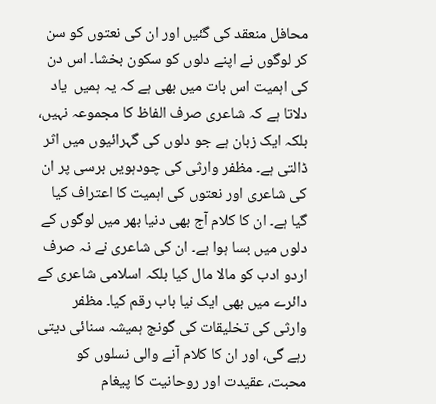محافل منعقد کی گئیں اور ان کی نعتوں کو سن کر لوگوں نے اپنے دلوں کو سکون بخشا۔ اس دن کی اہمیت اس بات میں بھی ہے کہ یہ ہمیں  یاد دلاتا ہے کہ شاعری صرف الفاظ کا مجموعہ نہیں، بلکہ ایک زبان ہے جو دلوں کی گہرائیوں میں اثر ڈالتی ہے۔ مظفر وارثی کی چودہویں برسی پر ان کی شاعری اور نعتوں کی اہمیت کا اعتراف کیا گیا ہے۔ ان کا کلام آج بھی دنیا بھر میں لوگوں کے دلوں میں بسا ہوا ہے۔ ان کی شاعری نے نہ صرف اردو ادب کو مالا مال کیا بلکہ اسلامی شاعری کے دائرے میں بھی ایک نیا باب رقم کیا۔ مظفر وارثی کی تخلیقات کی گونج ہمیشہ سنائی دیتی رہے گی، اور ان کا کلام آنے والی نسلوں کو محبت، عقیدت اور روحانیت کا پیغام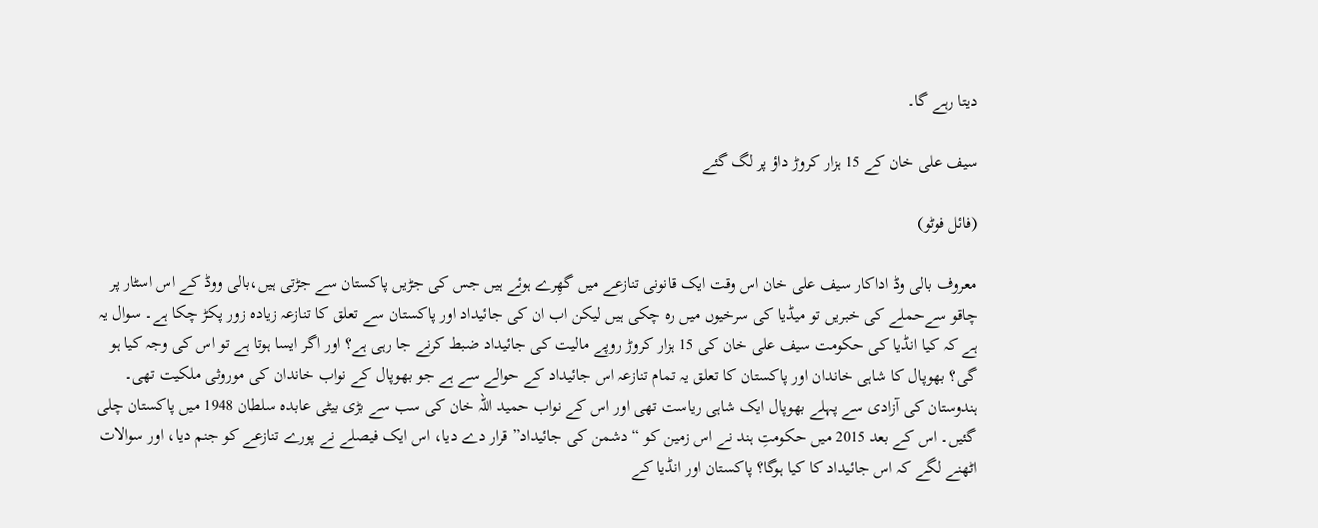دیتا رہے گا۔

سیف علی خان کے 15 ہزار کروڑ داؤ پر لگ گئے

(فائل فوٹو)

معروف بالی وڈ اداکار سیف علی خان اس وقت ایک قانونی تنازعے میں گھِرے ہوئے ہیں جس کی جڑیں پاکستان سے جڑتی ہیں،بالی ووڈ کے اس اسٹار پر چاقو سےحملے کی خبریں تو میڈیا کی سرخیوں میں رہ چکی ہیں لیکن اب ان کی جائیداد اور پاکستان سے تعلق کا تنازعہ زیادہ زور پکڑ چکا ہے۔ سوال یہ ہے کہ کیا انڈیا کی حکومت سیف علی خان کی 15 ہزار کروڑ روپے مالیت کی جائیداد ضبط کرنے جا رہی ہے؟ اور اگر ایسا ہوتا ہے تو اس کی وجہ کیا ہو گی؟ بھوپال کا شاہی خاندان اور پاکستان کا تعلق یہ تمام تنازعہ اس جائیداد کے حوالے سے ہے جو بھوپال کے نواب خاندان کی موروثی ملکیت تھی۔ ہندوستان کی آزادی سے پہلے بھوپال ایک شاہی ریاست تھی اور اس کے نواب حمید اللہ خان کی سب سے بڑی بیٹی عابدہ سلطان 1948 میں پاکستان چلی گئیں۔ اس کے بعد 2015 میں حکومتِ ہند نے اس زمین کو “دشمن کی جائیداد” قرار دے دیا، اس ایک فیصلے نے پورے تنازعے کو جنم دیا، اور سوالات اٹھنے لگے کہ اس جائیداد کا کیا ہوگا؟ پاکستان اور انڈیا کے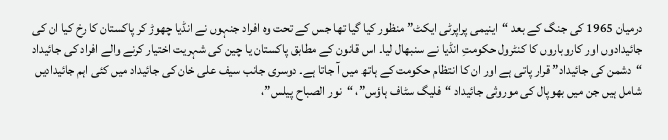درمیان 1965 کی جنگ کے بعد “اینیمی پراپرٹی ایکٹ” منظور کیا گیا تھا جس کے تحت وہ افراد جنہوں نے انڈیا چھوڑ کر پاکستان کا رخ کیا ان کی جائیدادوں اور کاروباروں کا کنٹرول حکومتِ انڈیا نے سنبھال لیا۔ اس قانون کے مطابق پاکستان یا چین کی شہریت اختیار کرنے والے افراد کی جائیداد “دشمن کی جائیداد” قرار پاتی ہے اور ان کا انتظام حکومت کے ہاتھ میں آ جاتا ہے۔ دوسری جانب سیف علی خان کی جائیداد میں کئی اہم جائیدادیں شامل ہیں جن میں بھوپال کی موروثی جائیداد “فلیگ سٹاف ہاؤس”، “نور الصباح پیلس”،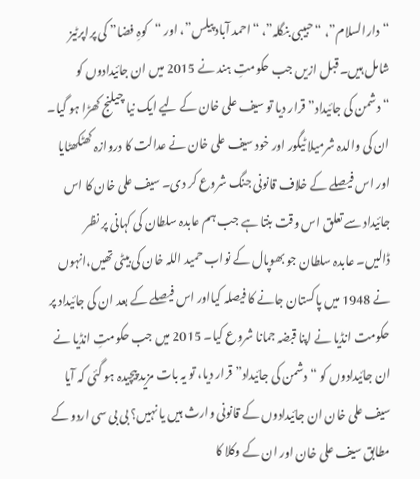“دارالسلام”، “حبیبی بنگلہ”، “احمد آباد پیلس”، اور “کوہِ فضا” کی پراپرٹیز شامل ہیں۔ قبل ازیں جب حکومتِ ہند نے 2015 میں ان جائیدادوں کو “دشمن کی جائیداد” قرار دیا تو سیف علی خان کے لیے ایک نیا چیلنج کھڑا ہو گیا۔ ان کی والدہ شرمیلا ٹیگور اور خود سیف علی خان نے عدالت کا دروازہ کھٹکھٹایا اور اس فیصلے کے خلاف قانونی جنگ شروع کر دی۔ سیف علی خان کا اس جائیداد سے تعلق اس وقت بنتا ہے جب ہم عابدہ سلطان کی کہانی پر نظر ڈالیں۔ عابدہ سلطان جو بھوپال کے نواب حمید اللہ خان کی بیٹی تھیں،انہوں نے 1948 میں پاکستان جانے کا فیصلہ کیااور اس فیصلے کے بعد ان کی جائیداد پر حکومت انڈیا نے اپنا قبضہ جمانا شروع کیا۔ 2015 میں جب حکومتِ انڈیا نے ان جائیدادوں کو “دشمن کی جائیداد” قرار دیا، تو یہ بات مزید پیچیدہ ہو گئی کہ آیا سیف علی خان ان جائیدادوں کے قانونی وارث ہیں یا نہیں؟ بی بی سی اردو کے مطابق سیف علی خان اور ان کے وکلا کا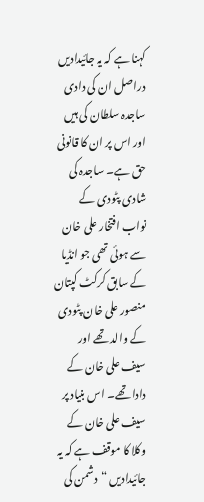کہنا ہے کہ یہ جائیدادیں دراصل ان کی دادی ساجدہ سلطان کی ہیں اور اس پر ان کا قانونی حق ہے۔ ساجدہ کی شادی پٹودی کے نواب افتخار علی خان سے ہوئی تھی جو انڈیا کے سابق کرکٹ کپتان منصور علی خان پٹودی کے والد تھے اور سیف علی خان کے دادا تھے۔ اس بنیاد پر سیف علی خان کے وکلا کا موقف ہے کہ یہ جائیدادیں “دشمن کی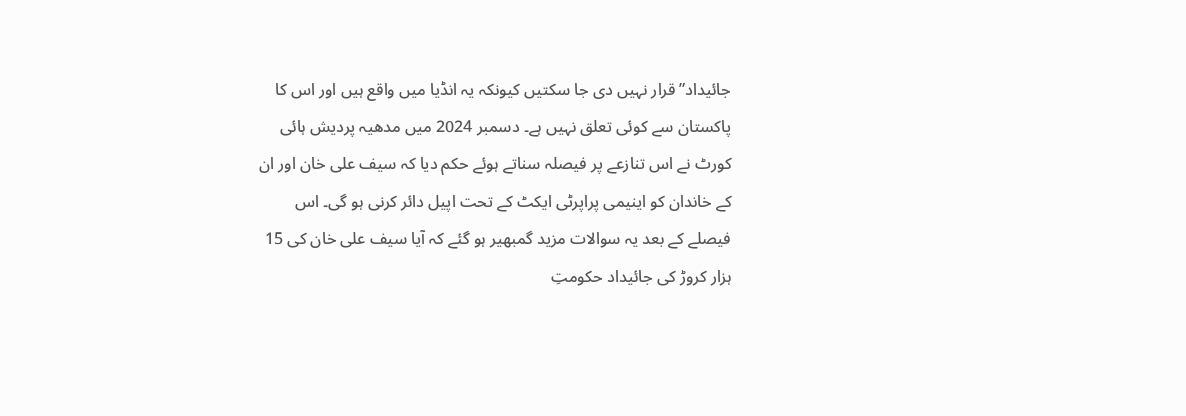جائیداد” قرار نہیں دی جا سکتیں کیونکہ یہ انڈیا میں واقع ہیں اور اس کا پاکستان سے کوئی تعلق نہیں ہے۔ دسمبر 2024 میں مدھیہ پردیش ہائی کورٹ نے اس تنازعے پر فیصلہ سناتے ہوئے حکم دیا کہ سیف علی خان اور ان کے خاندان کو اینیمی پراپرٹی ایکٹ کے تحت اپیل دائر کرنی ہو گی۔ اس فیصلے کے بعد یہ سوالات مزید گمبھیر ہو گئے کہ آیا سیف علی خان کی 15 ہزار کروڑ کی جائیداد حکومتِ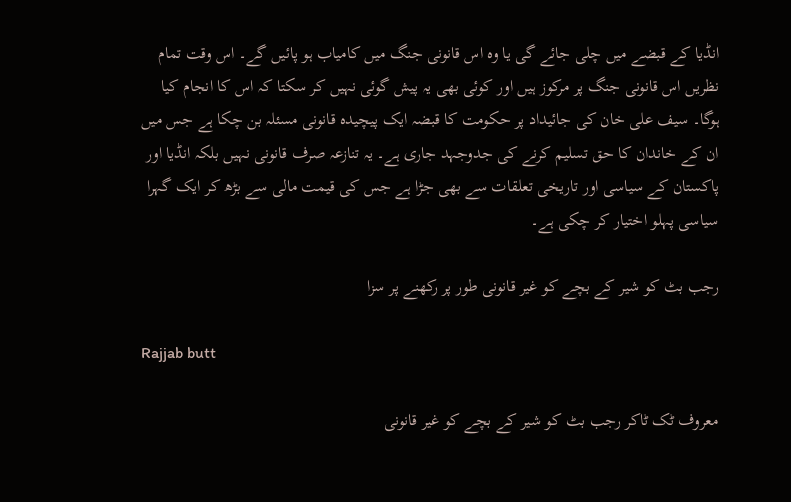انڈیا کے قبضے میں چلی جائے گی یا وہ اس قانونی جنگ میں کامیاب ہو پائیں گے۔ اس وقت تمام نظریں اس قانونی جنگ پر مرکوز ہیں اور کوئی بھی یہ پیش گوئی نہیں کر سکتا کہ اس کا انجام کیا ہوگا۔ سیف علی خان کی جائیداد پر حکومت کا قبضہ ایک پیچیدہ قانونی مسئلہ بن چکا ہے جس میں ان کے خاندان کا حق تسلیم کرنے کی جدوجہد جاری ہے۔ یہ تنازعہ صرف قانونی نہیں بلکہ انڈیا اور پاکستان کے سیاسی اور تاریخی تعلقات سے بھی جڑا ہے جس کی قیمت مالی سے بڑھ کر ایک گہرا سیاسی پہلو اختیار کر چکی ہے۔

رجب بٹ کو شیر کے بچے کو غیر قانونی طور پر رکھنے پر سزا

Rajjab butt

معروف ٹک ٹاکر رجب بٹ کو شیر کے بچے کو غیر قانونی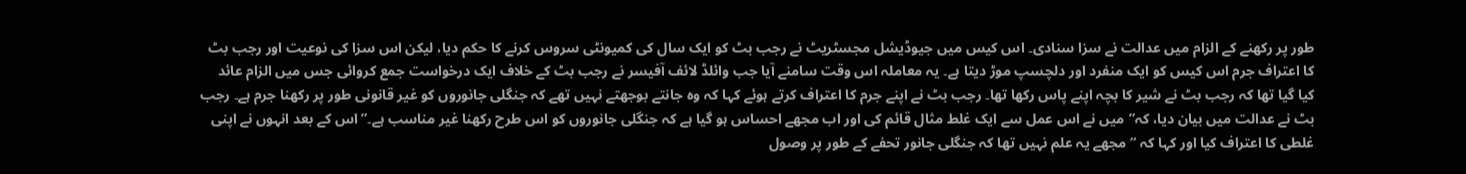طور پر رکھنے کے الزام میں عدالت نے سزا سنادی۔ اس کیس میں جیوڈیشل مجسٹریٹ نے رجب بٹ کو ایک سال کی کمیونٹی سروس کرنے کا حکم دیا، لیکن اس سزا کی نوعیت اور رجب بٹ کا اعتراف جرم اس کیس کو ایک منفرد اور دلچسپ موڑ دیتا ہے۔ یہ معاملہ اس وقت سامنے آیا جب وائلڈ لائف آفیسر نے رجب بٹ کے خلاف ایک درخواست جمع کروائی جس میں الزام عائد کیا گیا تھا کہ رجب بٹ نے شیر کا بچہ اپنے پاس رکھا تھا۔ رجب بٹ نے اپنے جرم کا اعتراف کرتے ہوئے کہا کہ وہ جانتے بوجھتے نہیں تھے کہ جنگلی جانوروں کو غیر قانونی طور پر رکھنا جرم ہے۔ رجب بٹ نے عدالت میں بیان دیا، کہ”میں نے اس عمل سے ایک غلط مثال قائم کی اور اب مجھے احساس ہو گیا ہے کہ جنگلی جانوروں کو اس طرح رکھنا غیر مناسب ہے۔” اس کے بعد انہوں نے اپنی غلطی کا اعتراف کیا اور کہا کہ “مجھے یہ علم نہیں تھا کہ جنگلی جانور تحفے کے طور پر وصول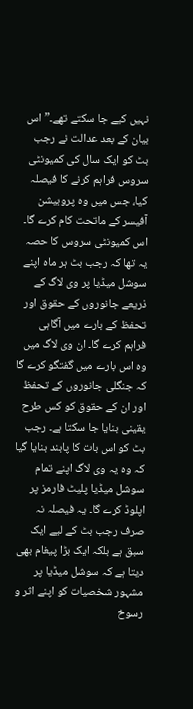نہیں کیے جا سکتے تھے۔” اس بیان کے بعد عدالت نے رجب بٹ کو ایک سال کی کمیونٹی سروس فراہم کرنے کا فیصلہ کیا، جس میں وہ پروبیشن آفیسر کے ماتحت کام کرے گا۔ اس کمیونٹی سروس کا حصہ یہ تھا کہ رجب بٹ ہر ماہ اپنے سوشل میڈیا پر وی لاگ کے ذریعے جانوروں کے حقوق اور تحفظ کے بارے میں آگاہی فراہم کرے گا۔ ان وی لاگ میں وہ اس بارے میں گفتگو کرے گا کہ جنگلی جانوروں کے تحفظ اور ان کے حقوق کو کس طرح یقینی بنایا جا سکتا ہے۔ رجب بٹ کو اس بات کا پابند بنایا گیا کہ وہ یہ وی لاگ اپنے تمام سوشل میڈیا پلیٹ فارمز پر اپلوڈ کرے گا۔ یہ فیصلہ نہ صرف رجب بٹ کے لیے ایک سبق ہے بلکہ ایک بڑا پیغام بھی دیتا ہے کہ سوشل میڈیا پر مشہور شخصیات کو اپنے اثر و رسوخ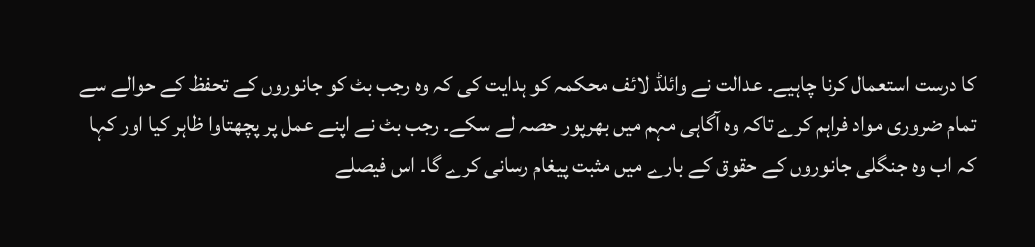کا درست استعمال کرنا چاہیے۔ عدالت نے وائلڈ لائف محکمہ کو ہدایت کی کہ وہ رجب بٹ کو جانوروں کے تحفظ کے حوالے سے تمام ضروری مواد فراہم کرے تاکہ وہ آگاہی مہم میں بھرپور حصہ لے سکے۔ رجب بٹ نے اپنے عمل پر پچھتاوا ظاہر کیا اور کہا کہ اب وہ جنگلی جانوروں کے حقوق کے بارے میں مثبت پیغام رسانی کرے گا۔ اس فیصلے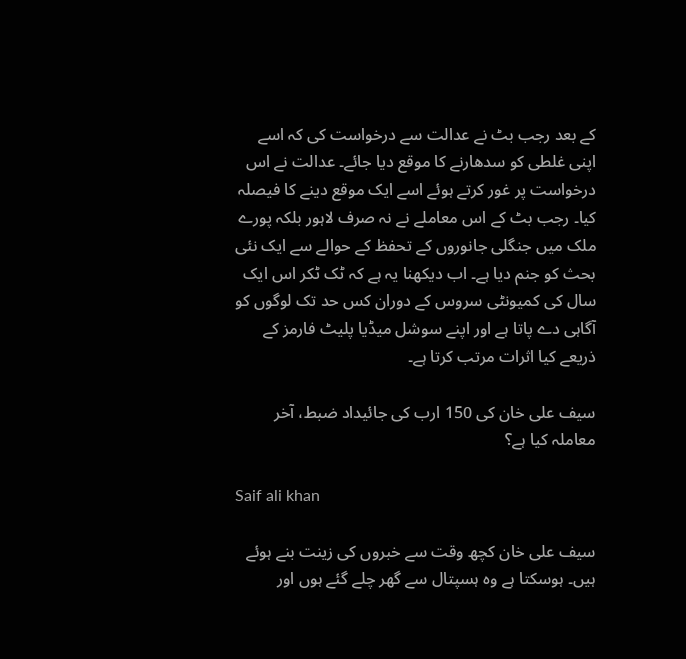کے بعد رجب بٹ نے عدالت سے درخواست کی کہ اسے اپنی غلطی کو سدھارنے کا موقع دیا جائے۔ عدالت نے اس درخواست پر غور کرتے ہوئے اسے ایک موقع دینے کا فیصلہ کیا۔ رجب بٹ کے اس معاملے نے نہ صرف لاہور بلکہ پورے ملک میں جنگلی جانوروں کے تحفظ کے حوالے سے ایک نئی بحث کو جنم دیا ہے۔ اب دیکھنا یہ ہے کہ ٹک ٹکر اس ایک سال کی کمیونٹی سروس کے دوران کس حد تک لوگوں کو آگاہی دے پاتا ہے اور اپنے سوشل میڈیا پلیٹ فارمز کے ذریعے کیا اثرات مرتب کرتا ہے۔

سیف علی خان کی 150 ارب کی جائیداد ضبط، آخر معاملہ کیا ہے؟

Saif ali khan

سیف علی خان کچھ وقت سے خبروں کی زینت بنے ہوئے ہیں۔ ہوسکتا ہے وہ ہسپتال سے گھر چلے گئے ہوں اور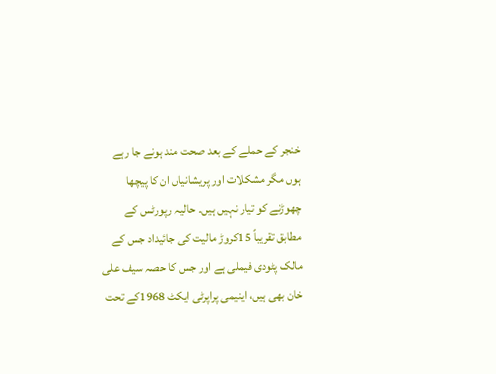خنجر کے حملے کے بعد صحت مند ہونے جا رہے ہوں مگر مشکلات اور پریشانیاں ان کا پیچھا چھوڑنے کو تیار نہیں ہیں۔ حالیہ رپورٹس کے مطابق تقریباً 15کروڑ مالیت کی جائیداد جس کے مالک پٹودی فیملی ہے اور جس کا حصہ سیف علی خان بھی ہیں، اینیمی پراپرٹی ایکٹ 1968کے تحت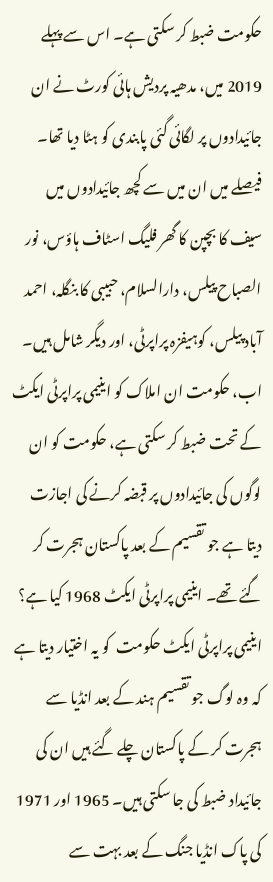حکومت ضبط کر سکتی ہے۔ اس سے پہلے 2019 میں، مدھیہ پردیش ہائی کورٹ نے ان جائیدادوں پر لگائی گئی پابندی کو ہٹا دیا تھا۔ فیصلے میں ان میں سے کچھ جائیدادوں میں سیف کا بچپن کا گھر فلیگ اسٹاف ہاؤس، نور الصباح پیلس، دارالسلام، حبیبی کا بنگلہ، احمد آباد پیلس، کوہیفزہ پراپرٹی، اور دیگر شامل ہیں۔ اب، حکومت ان املاک کو اینیمی پراپرٹی ایکٹ کے تحت ضبط کر سکتی ہے، حکومت کو ان لوگوں کی جائیدادوں پر قبضہ کرنے کی اجازت دیتا ہے جو تقسیم کے بعد پاکستان ہجرت کر گئے تھے۔ اینیمی پراپرٹی ایکٹ 1968 کیا ہے؟ اینیمی پراپرٹی ایکٹ حکومت  کو یہ اختیار دیتا ہے کہ وہ لوگ جو تقسیم ہند کے بعد انڈیا سے ہجرت کر کے پاکستان چلے گئے ہیں ان کی جائیداد ضبط کی جا سکتی ہیں۔ 1965 اور 1971 کی پاک انڈیا جنگ کے بعد بہت سے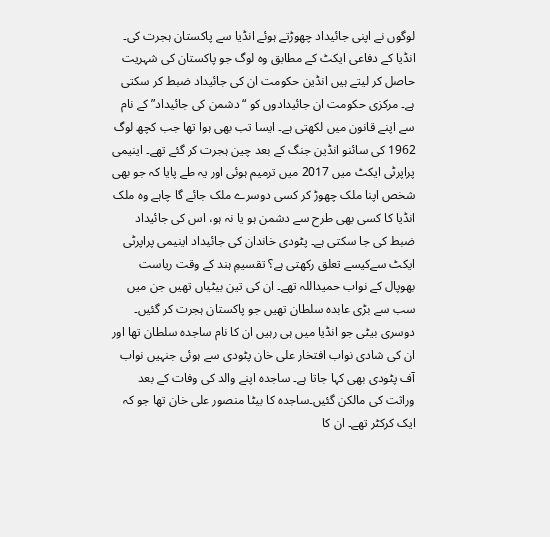لوگوں نے اپنی جائیداد چھوڑتے ہوئے انڈیا سے پاکستان ہجرت کی۔ انڈیا کے دفاعی ایکٹ کے مطابق وہ لوگ جو پاکستان کی شہریت حاصل کر لیتے ہیں انڈین حکومت ان کی جائیداد ضبط کر سکتی ہے۔ مرکزی حکومت ان جائیدادوں کو “دشمن کی جائیداد” کے نام سے اپنے قانون میں لکھتی ہے۔ ایسا تب بھی ہوا تھا جب کچھ لوگ 1962 کی سائنو انڈین جنگ کے بعد چین ہجرت کر گئے تھے۔ اینیمی پراپرٹی ایکٹ میں 2017 میں ترمیم ہوئی اور یہ طے پایا کہ جو بھی شخص اپنا ملک چھوڑ کر کسی دوسرے ملک جائے گا چاہے وہ ملک انڈیا کا کسی بھی طرح سے دشمن ہو یا نہ ہو، اس کی جائیداد ضبط کی جا سکتی ہے۔ پٹودی خاندان کی جائیداد اینیمی پراپرٹی ایکٹ سےکیسے تعلق رکھتی ہے؟ تقسیمِ ہند کے وقت ریاست بھوپال کے نواب حمیداللہ تھے۔ ان کی تین بیٹیاں تھیں جن میں سب سے بڑی عابدہ سلطان تھیں جو پاکستان ہجرت کر گئیں۔ دوسری بیٹی جو انڈیا میں ہی رہیں ان کا نام ساجدہ سلطان تھا اور ان کی شادی نواب افتخار علی خان پٹودی سے ہوئی جنہیں نواب آف پٹودی بھی کہا جاتا ہے۔ ساجدہ اپنے والد کی وفات کے بعد وراثت کی مالکن گئیں۔ساجدہ کا بیٹا منصور علی خان تھا جو کہ ایک کرکٹر تھے۔ ان کا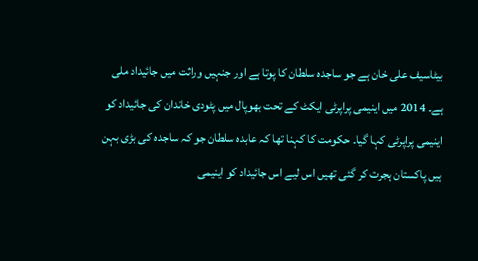بیٹاسیف علی خان ہے جو ساجدہ سلطان کا پوتا ہے اور جنہیں وراثت میں جائیداد ملی ہے۔ 2014 میں اینیمی پراپرٹی ایکٹ کے تحت بھوپال میں پٹودی خاندان کی جائیداد کو اینیمی پراپرٹی کہا گیا۔ حکومت کا کہنا تھا کہ عابدہ سلطان جو کہ ساجدہ کی بڑی بہن ہیں پاکستان ہجرت کر گئی تھیں اس لیے اس جائیداد کو اینیمی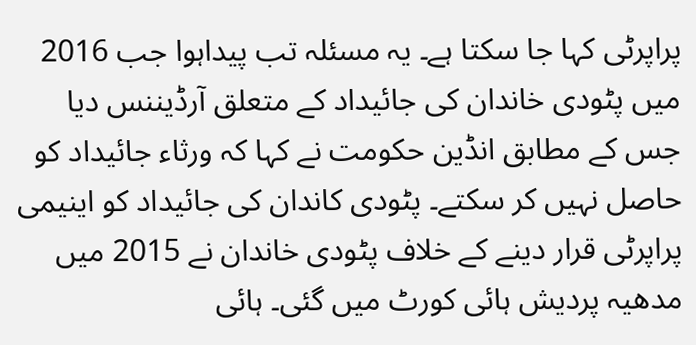پراپرٹی کہا جا سکتا ہے۔ یہ مسئلہ تب پیداہوا جب 2016 میں پٹودی خاندان کی جائیداد کے متعلق آرڈیننس دیا جس کے مطابق انڈین حکومت نے کہا کہ ورثاء جائیداد کو حاصل نہیں کر سکتے۔ پٹودی کاندان کی جائیداد کو اینیمی پراپرٹی قرار دینے کے خلاف پٹودی خاندان نے 2015 میں مدھیہ پردیش ہائی کورٹ میں گئی۔ ہائی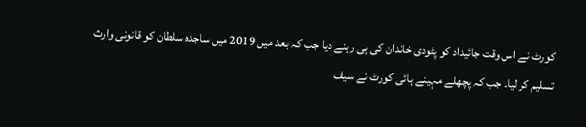کورٹ نے اس وقت جائیداد کو پٹودی خاندان کی ہی رہنے دیا جب کہ بعد میں 2019 میں ساجدہ سلطان کو قانونی وارث تسلیم کر لیا۔ جب کہ پچھلے مہینے ہائی کورٹ نے سیف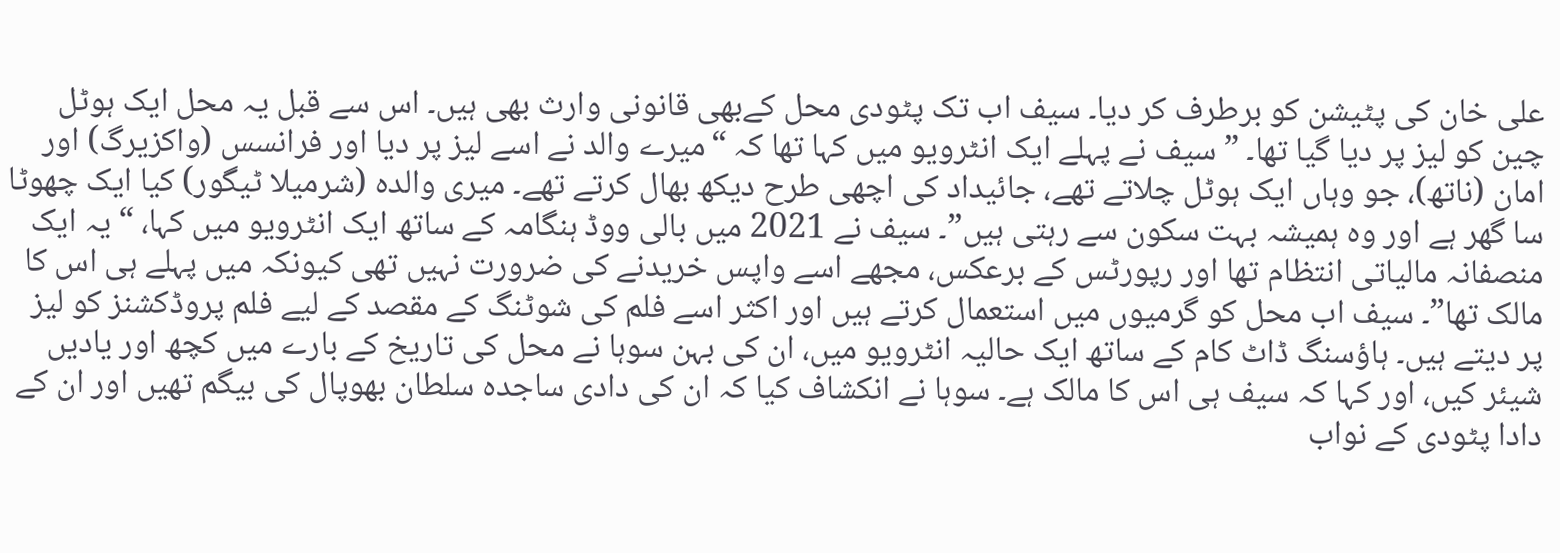علی خان کی پٹیشن کو برطرف کر دیا۔ سیف اب تک پٹودی محل کےبھی قانونی وارث بھی ہیں۔ اس سے قبل یہ محل ایک ہوٹل چین کو لیز پر دیا گیا تھا۔ ” سیف نے پہلے ایک انٹرویو میں کہا تھا کہ “میرے والد نے اسے لیز پر دیا اور فرانسس (واکزیرگ) اور امان (ناتھ)، جو وہاں ایک ہوٹل چلاتے تھے، جائیداد کی اچھی طرح دیکھ بھال کرتے تھے۔ میری والدہ (شرمیلا ٹیگور) کیا ایک چھوٹا سا گھر ہے اور وہ ہمیشہ بہت سکون سے رہتی ہیں”۔ سیف نے 2021 میں بالی ووڈ ہنگامہ کے ساتھ ایک انٹرویو میں کہا، “یہ ایک منصفانہ مالیاتی انتظام تھا اور رپورٹس کے برعکس، مجھے اسے واپس خریدنے کی ضرورت نہیں تھی کیونکہ میں پہلے ہی اس کا مالک تھا”۔ سیف اب محل کو گرمیوں میں استعمال کرتے ہیں اور اکثر اسے فلم کی شوٹنگ کے مقصد کے لیے فلم پروڈکشنز کو لیز پر دیتے ہیں۔ ہاؤسنگ ڈاٹ کام کے ساتھ ایک حالیہ انٹرویو میں، ان کی بہن سوہا نے محل کی تاریخ کے بارے میں کچھ اور یادیں شیئر کیں، اور کہا کہ سیف ہی اس کا مالک ہے۔ سوہا نے انکشاف کیا کہ ان کی دادی ساجدہ سلطان بھوپال کی بیگم تھیں اور ان کے دادا پٹودی کے نواب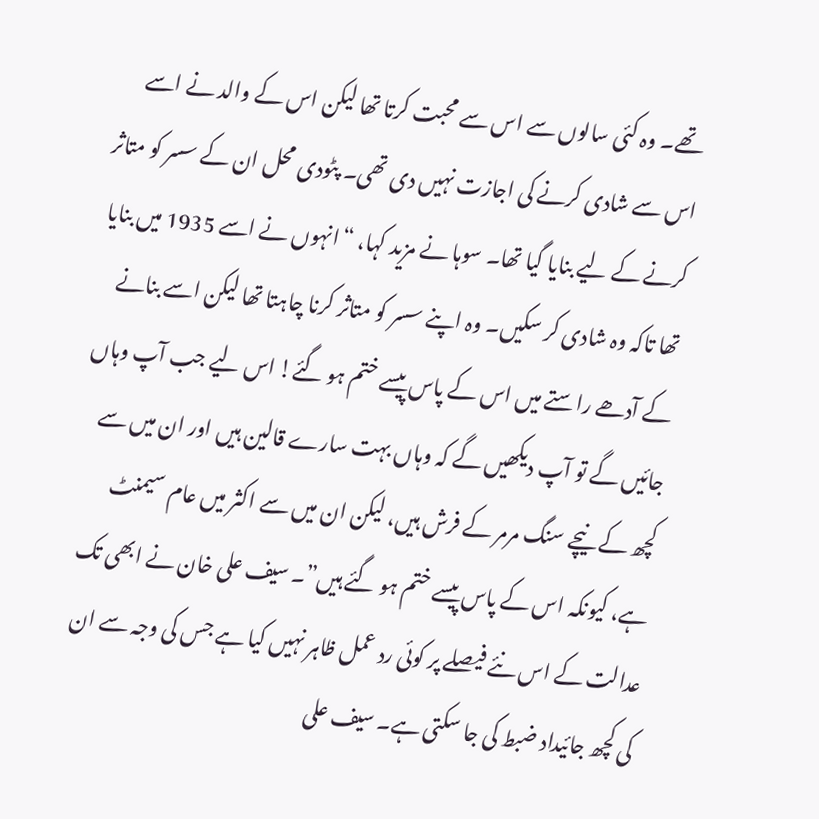تھے۔ وہ کئی سالوں سے اس سے محبت کرتا تھا لیکن اس کے والد نے اسے اس سے شادی کرنے کی اجازت نہیں دی تھی۔ پٹودی محل ان کے سسر کو متاثر کرنے کے لیے بنایا گیا تھا۔ سوہا نے مزید کہا، “انہوں نے اسے 1935 میں بنایا تھا تاکہ وہ شادی کر سکیں۔ وہ اپنے سسر کو متاثر کرنا چاہتا تھا لیکن اسے بنانے کے آدھے راستے میں اس کے پاس پیسے ختم ہو گئے! اس لیے جب آپ وہاں جائیں گے تو آپ دیکھیں گے کہ وہاں بہت سارے قالین ہیں اور ان میں سے کچھ کے نیچے سنگ مرمر کے فرش ہیں، لیکن ان میں سے اکثر میں عام سیمنٹ ہے، کیونکہ اس کے پاس پیسے ختم ہو گئے ہیں”۔ سیف علی خان نے ابھی تک عدالت کے اس نئے فیصلے پر کوئی رد عمل ظاہر نہیں کیا ہے جس کی وجہ سے ان کی کچھ جائیداد ضبط کی جا سکتی ہے۔ سیف علی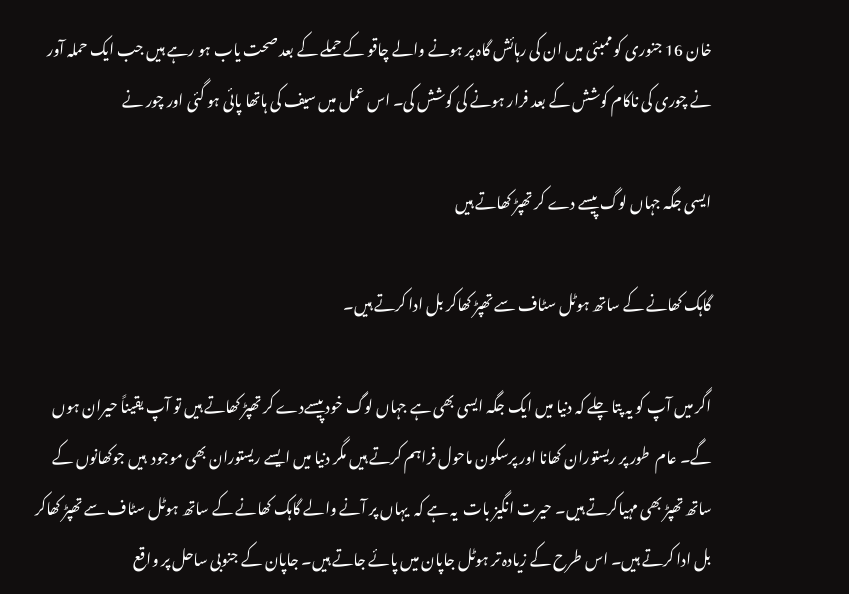خان 16 جنوری کو ممبئی میں ان کی رہائش گاہ پر ہونے والے چاقو کے حملے کے بعد صحت یاب ہو رہے ہیں جب ایک حملہ آور نے چوری کی ناکام کوشش کے بعد فرار ہونے کی کوشش کی۔ اس عمل میں سیف کی ہاتھا پائی ہو گئی اور چور نے

ایسی جگہ جہاں لوگ پیسے دے کر تھپڑ کھاتے ہیں

گاہک کھانے کے ساتھ ہوٹل سٹاف سے تھپڑ کھاکر بل ادا کرتے ہیں۔

اگر میں آپ کو یہ پتا چلے کہ دنیا میں ایک جگہ ایسی بھی ہے جہاں لوگ خود پیسےدے کر تھپڑ کھاتے ہیں تو آپ یقیناً حیران ہوں گے۔ عام  طور پر ریستوران کھانا اور پرسکون ماحول فراہم کرتے ہیں مگر دنیا میں ایسے ریستوران بھی موجود  ہیں جوکھانوں کے ساتھ تھپڑ بھی مہیاکرتے ہیں۔ حیرت انگیز بات  یہ ہے کہ  یہاں پر آنے والے گاہک کھانے کے ساتھ ہوٹل سٹاف سے تھپڑ کھاکر بل ادا کرتے ہیں۔ اس طرح کے زیادہ تر ہوٹل جاپان میں پائے جاتے ہیں۔ جاپان کے جنوبی ساحل پر واقع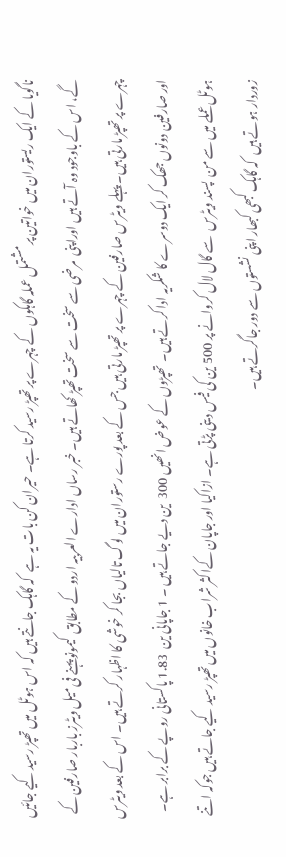ناگویا کے ایک ریستوران میں خواتین پر مشتمل عملہ گاہکوں کے چہرے پر تھپڑ رسید کرتا ہے۔ حیران کن بات یہ ہے  کہ گاہک جانتے ہیں کہ اس ہوٹل میں تھپڑ رسید کیے جائیں گے، اس کے باوجود وہ آتے ہیں اوراپنی  مرضی سے سخت سے سخت تھپڑ کھاتے ہیں۔ خبر رساں ادارے العربیہ اردو کے مطابق  کیمونو پہنے فی میل ویٹرز باربار صارفین کے چہرے پر تھپڑ مارتی ہیں۔ پہلے ویٹرس صارفین کے چہرے پر تھپڑ مارتی ہیں جس کے بعد پورے رستوران میں لوگ تالیاں بجا کر خوشی کا اظہار کرتے ہیں۔ اس کے بعد ویٹرس  اور صارفین دونوں جھک کر ایک دوسرے کا شکریہ ادا کرتے ہیں۔  تھپڑوں کے عوض انھیں 300  ین دیے جاتے ہیں ۔ 1 جاپانی ین  1.83 پاکستانی روپے کے برابر ہے۔ ہوٹل عملے میں سے من  پسند ویٹرس  سے گال لال کروانے پر 500 ین کی فیس دینی پڑتی ہے۔ ازاکیا اور جاپان کےاکثر شراب خانوں میں تھپڑ رسید کیے جاتے ہیں جوکہ اتنے زوردار ہوتے ہیں  کہ گاہک کبھی کبھار اپنی نشستوں سے دور جاگرتے ہیں۔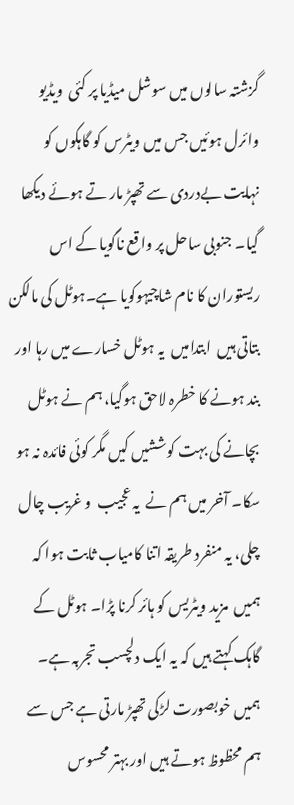گزشتہ سالوں میں سوشل میڈیا پر کئی  ویڈیو وائرل ہوئیں جس میں ویٹرس کو گاہکوں کو نہایت بےدردی سے تھپڑ مار تے ہوئے دیکھا گیا۔ جنوبی ساحل پر واقع ناگویا کے اس ریستوران کا نام شاچیہوکویا ہے۔ہوٹل کی مالکن  بتاتی ہیں  ابتدامیں  یہ ہوٹل خسارے میں رہا اور بند ہونے کا خطرہ لاحق ہوگیا، ہم نے ہوٹل بچانے کی بہت کوششیں کیں مگر کوئی فائدہ نہ ہو سکا۔ آخر میں ہم نے  یہ عجیب  و غریب چال چلی، یہ منفرد طریقہ اتنا کامیاب ثابت ہوا کہ ہمیں  مزید ویٹریس کو ہائر کرنا پڑا۔ ہوٹل کے گاہک کہتے ہیں کہ یہ ایک دلچسب تجربہ ہے۔ ہمیں خوبصورت لڑکی تھپڑ مارتی ہے جس سے ہم محظوظ ہوتے ہیں اور بہتر محسوس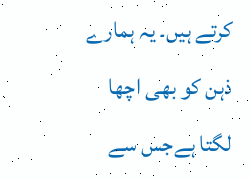کرتے ہیں۔ یہ ہمارے ذہن کو بھی اچھا لگتا ہےجس سے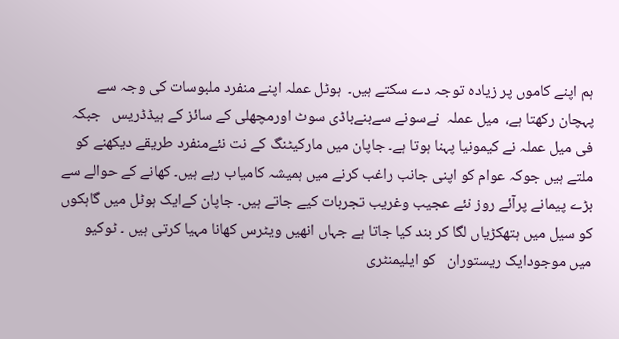ہم اپنے کاموں پر زیادہ توجہ دے سکتے ہیں۔  ہوٹل عملہ اپنے منفرد ملبوسات کی وجہ سے پہچان رکھتا ہے،  میل عملہ  نےسونے سےبنےباڈی سوٹ اورمچھلی کے سائز کے ہیڈڈریس   جبکہ فی میل عملہ نے کیمونیا پہنا ہوتا ہے۔ جاپان میں مارکیٹنگ کے نت نئےمنفرد طریقے دیکھنے کو ملتے ہیں جوکہ عوام کو اپنی جانب راغب کرنے میں ہمیشہ کامیاب رہے ہیں۔ کھانے کے حوالے سے بڑے پیمانے پرآئے روز نئے عجیب وغریب تجربات کیے جاتے ہیں۔ جاپان کےایک ہوٹل میں گاہکوں کو سیل میں ہتھکڑیاں لگا کر بند کیا جاتا ہے جہاں انھیں ویٹرس کھانا مہیا کرتی ہیں ۔ ٹوکیو میں موجودایک ریستوران   کو ایلیمنٹری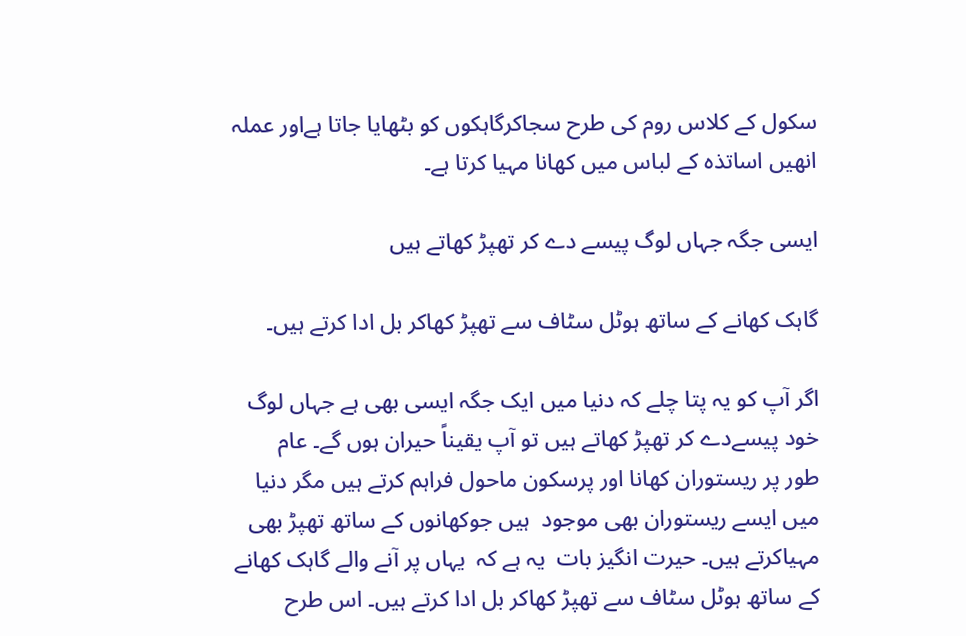سکول کے کلاس روم کی طرح سجاکرگاہکوں کو بٹھایا جاتا ہےاور عملہ انھیں اساتذہ کے لباس میں کھانا مہیا کرتا ہے۔

ایسی جگہ جہاں لوگ پیسے دے کر تھپڑ کھاتے ہیں

گاہک کھانے کے ساتھ ہوٹل سٹاف سے تھپڑ کھاکر بل ادا کرتے ہیں۔

اگر آپ کو یہ پتا چلے کہ دنیا میں ایک جگہ ایسی بھی ہے جہاں لوگ خود پیسےدے کر تھپڑ کھاتے ہیں تو آپ یقیناً حیران ہوں گے۔ عام  طور پر ریستوران کھانا اور پرسکون ماحول فراہم کرتے ہیں مگر دنیا میں ایسے ریستوران بھی موجود  ہیں جوکھانوں کے ساتھ تھپڑ بھی مہیاکرتے ہیں۔ حیرت انگیز بات  یہ ہے کہ  یہاں پر آنے والے گاہک کھانے کے ساتھ ہوٹل سٹاف سے تھپڑ کھاکر بل ادا کرتے ہیں۔ اس طرح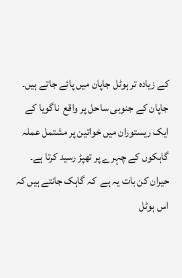کے زیادہ تر ہوٹل جاپان میں پائے جاتے ہیں۔ جاپان کے جنوبی ساحل پر واقع  ناگویا کے ایک ریستوران میں خواتین پر مشتمل عملہ گاہکوں کے چہرے پر تھپڑ رسید کرتا ہے۔ حیران کن بات یہ ہے  کہ گاہک جانتے ہیں کہ اس ہوٹل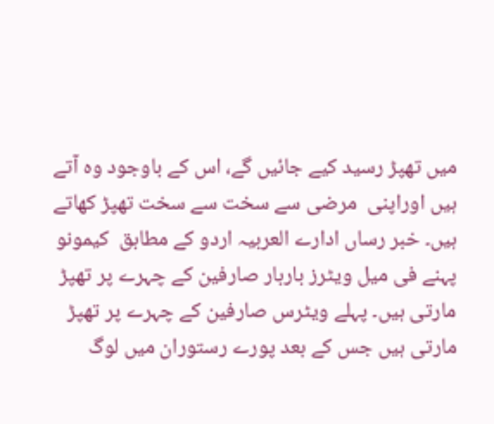میں تھپڑ رسید کیے جائیں گے، اس کے باوجود وہ آتے ہیں اوراپنی  مرضی سے سخت سے سخت تھپڑ کھاتے ہیں۔ خبر رساں ادارے العربیہ اردو کے مطابق  کیمونو پہنے فی میل ویٹرز باربار صارفین کے چہرے پر تھپڑ مارتی ہیں۔ پہلے ویٹرس صارفین کے چہرے پر تھپڑ مارتی ہیں جس کے بعد پورے رستوران میں لوگ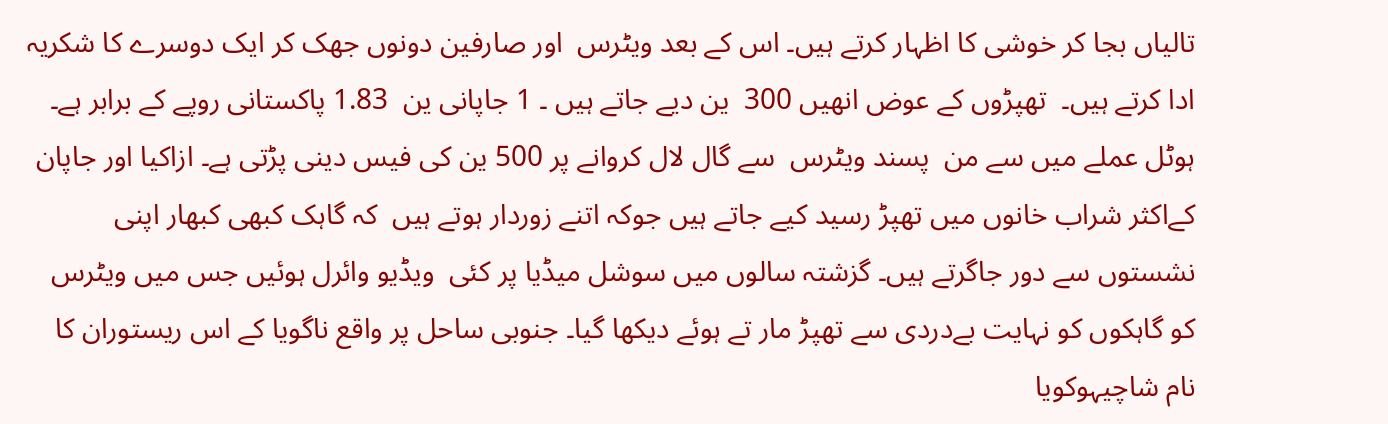تالیاں بجا کر خوشی کا اظہار کرتے ہیں۔ اس کے بعد ویٹرس  اور صارفین دونوں جھک کر ایک دوسرے کا شکریہ ادا کرتے ہیں۔  تھپڑوں کے عوض انھیں 300  ین دیے جاتے ہیں ۔ 1 جاپانی ین  1.83 پاکستانی روپے کے برابر ہے۔ ہوٹل عملے میں سے من  پسند ویٹرس  سے گال لال کروانے پر 500 ین کی فیس دینی پڑتی ہے۔ ازاکیا اور جاپان کےاکثر شراب خانوں میں تھپڑ رسید کیے جاتے ہیں جوکہ اتنے زوردار ہوتے ہیں  کہ گاہک کبھی کبھار اپنی نشستوں سے دور جاگرتے ہیں۔ گزشتہ سالوں میں سوشل میڈیا پر کئی  ویڈیو وائرل ہوئیں جس میں ویٹرس کو گاہکوں کو نہایت بےدردی سے تھپڑ مار تے ہوئے دیکھا گیا۔ جنوبی ساحل پر واقع ناگویا کے اس ریستوران کا نام شاچیہوکویا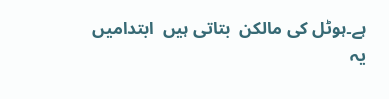ہے۔ہوٹل کی مالکن  بتاتی ہیں  ابتدامیں  یہ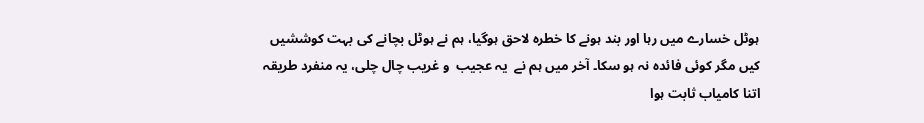ہوٹل خسارے میں رہا اور بند ہونے کا خطرہ لاحق ہوگیا، ہم نے ہوٹل بچانے کی بہت کوششیں کیں مگر کوئی فائدہ نہ ہو سکا۔ آخر میں ہم نے  یہ عجیب  و غریب چال چلی، یہ منفرد طریقہ اتنا کامیاب ثابت ہوا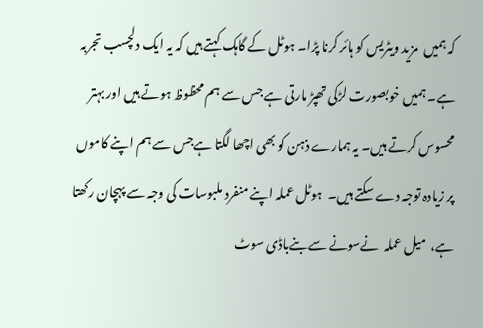کہ ہمیں  مزید ویٹریس کو ہائر کرنا پڑا۔ ہوٹل کے گاہک کہتے ہیں کہ یہ ایک دلچسب تجربہ ہے۔ ہمیں خوبصورت لڑکی تھپڑ مارتی ہے جس سے ہم محظوظ ہوتے ہیں اور بہتر محسوس کرتے ہیں۔ یہ ہمارے ذہن کو بھی اچھا لگتا ہےجس سے ہم اپنے کاموں پر زیادہ توجہ دے سکتے ہیں۔  ہوٹل عملہ اپنے منفرد ملبوسات کی وجہ سے پہچان رکھتا ہے،  میل عملہ  نےسونے سےبنےباڈی سوٹ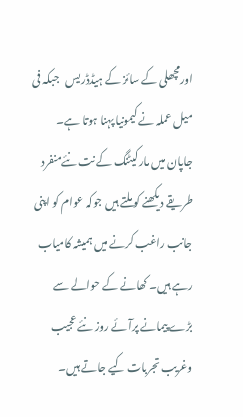اورمچھلی کے سائز کے ہیڈڈریس   جبکہ فی میل عملہ نے کیمونیا پہنا ہوتا ہے۔ جاپان میں مارکیٹنگ کے نت نئےمنفرد طریقے دیکھنے کو ملتے ہیں جوکہ عوام کو اپنی جانب راغب کرنے میں ہمیشہ کامیاب رہے ہیں۔ کھانے کے حوالے سے بڑے پیمانے پرآئے روز نئے عجیب وغریب تجربات کیے جاتے ہیں۔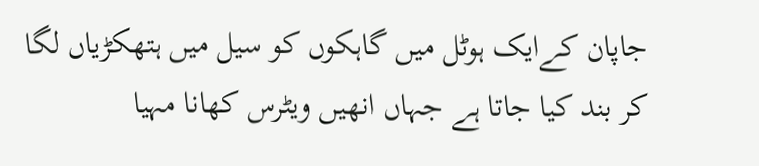جاپان کےایک ہوٹل میں گاہکوں کو سیل میں ہتھکڑیاں لگا کر بند کیا جاتا ہے جہاں انھیں ویٹرس کھانا مہیا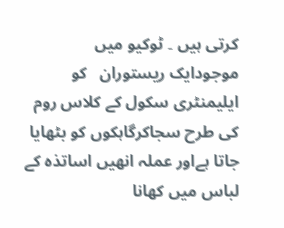کرتی ہیں ۔ ٹوکیو میں موجودایک ریستوران   کو ایلیمنٹری سکول کے کلاس روم کی طرح سجاکرگاہکوں کو بٹھایا جاتا ہےاور عملہ انھیں اساتذہ کے لباس میں کھانا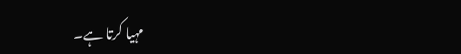مہیا کرتا ہے۔